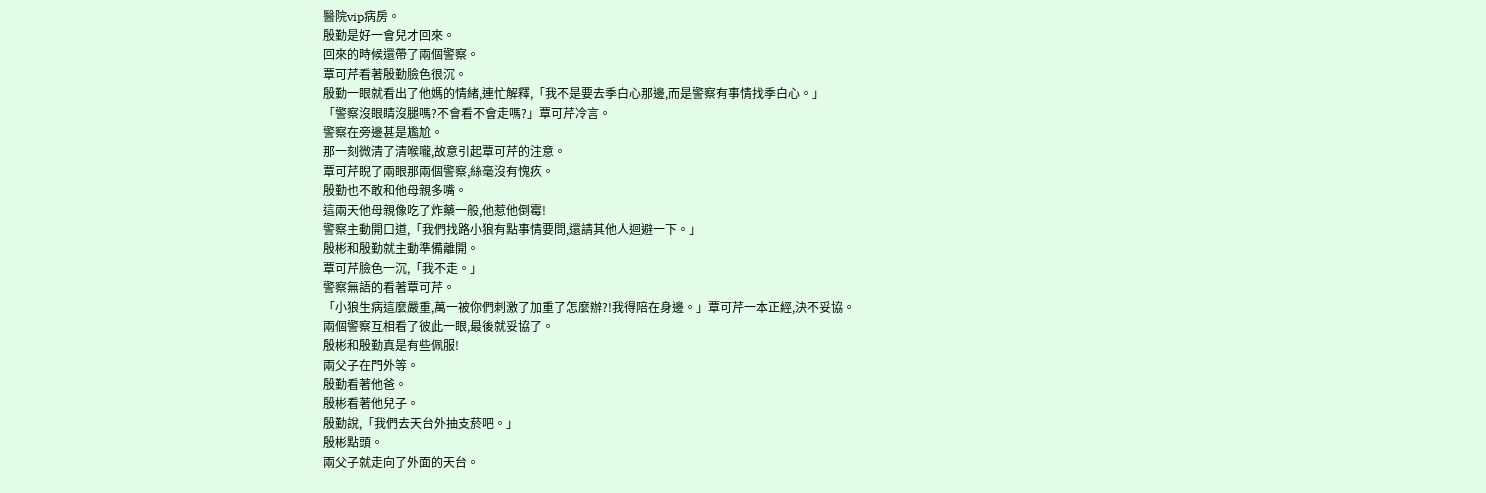醫院vip病房。
殷勤是好一會兒才回來。
回來的時候還帶了兩個警察。
覃可芹看著殷勤臉色很沉。
殷勤一眼就看出了他媽的情緒,連忙解釋,「我不是要去季白心那邊,而是警察有事情找季白心。」
「警察沒眼睛沒腿嗎?不會看不會走嗎?」覃可芹冷言。
警察在旁邊甚是尷尬。
那一刻微清了清喉嚨,故意引起覃可芹的注意。
覃可芹睨了兩眼那兩個警察,絲毫沒有愧疚。
殷勤也不敢和他母親多嘴。
這兩天他母親像吃了炸藥一般,他惹他倒霉!
警察主動開口道,「我們找路小狼有點事情要問,還請其他人迴避一下。」
殷彬和殷勤就主動準備離開。
覃可芹臉色一沉,「我不走。」
警察無語的看著覃可芹。
「小狼生病這麼嚴重,萬一被你們刺激了加重了怎麼辦?!我得陪在身邊。」覃可芹一本正經,決不妥協。
兩個警察互相看了彼此一眼,最後就妥協了。
殷彬和殷勤真是有些佩服!
兩父子在門外等。
殷勤看著他爸。
殷彬看著他兒子。
殷勤說,「我們去天台外抽支菸吧。」
殷彬點頭。
兩父子就走向了外面的天台。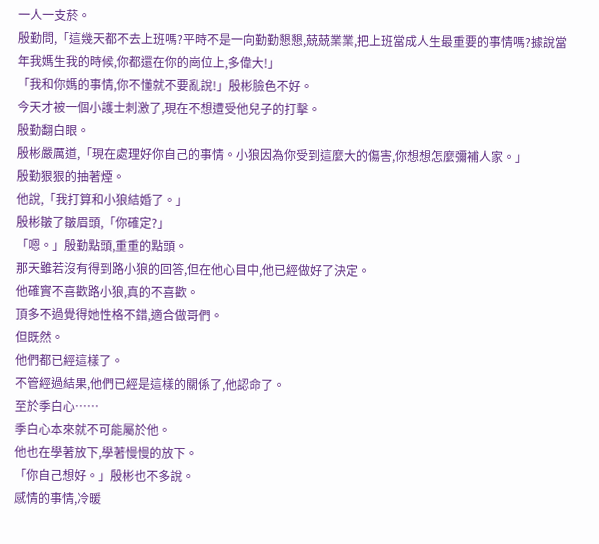一人一支菸。
殷勤問,「這幾天都不去上班嗎?平時不是一向勤勤懇懇,兢兢業業,把上班當成人生最重要的事情嗎?據說當年我媽生我的時候,你都還在你的崗位上,多偉大!」
「我和你媽的事情,你不懂就不要亂說!」殷彬臉色不好。
今天才被一個小護士刺激了,現在不想遭受他兒子的打擊。
殷勤翻白眼。
殷彬嚴厲道,「現在處理好你自己的事情。小狼因為你受到這麼大的傷害,你想想怎麼彌補人家。」
殷勤狠狠的抽著煙。
他說,「我打算和小狼結婚了。」
殷彬皺了皺眉頭,「你確定?」
「嗯。」殷勤點頭,重重的點頭。
那天雖若沒有得到路小狼的回答,但在他心目中,他已經做好了決定。
他確實不喜歡路小狼,真的不喜歡。
頂多不過覺得她性格不錯,適合做哥們。
但既然。
他們都已經這樣了。
不管經過結果,他們已經是這樣的關係了,他認命了。
至於季白心……
季白心本來就不可能屬於他。
他也在學著放下,學著慢慢的放下。
「你自己想好。」殷彬也不多說。
感情的事情,冷暖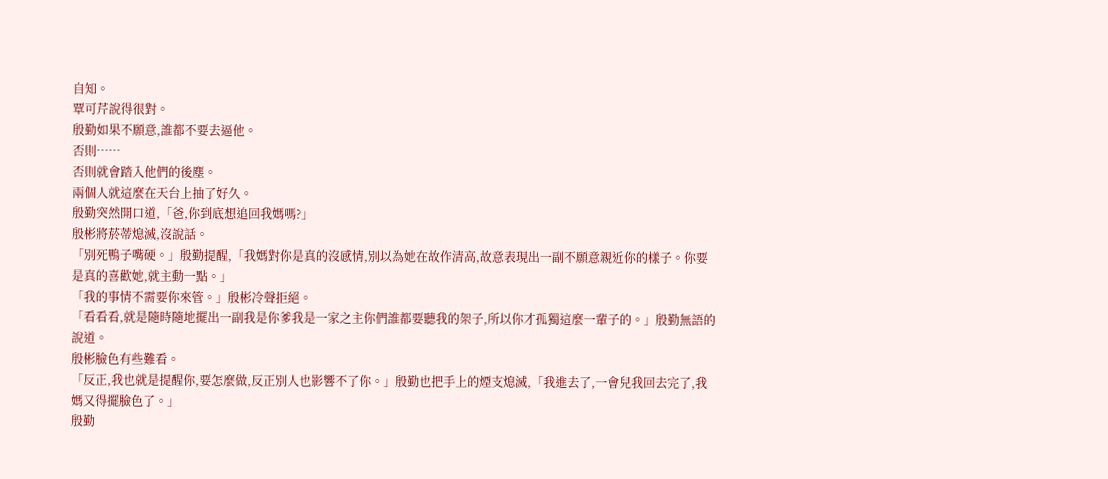自知。
覃可芹說得很對。
殷勤如果不願意,誰都不要去逼他。
否則……
否則就會踏入他們的後塵。
兩個人就這麼在天台上抽了好久。
殷勤突然開口道,「爸,你到底想追回我媽嗎?」
殷彬將菸蒂熄滅,沒說話。
「別死鴨子嘴硬。」殷勤提醒,「我媽對你是真的沒感情,別以為她在故作清高,故意表現出一副不願意親近你的樣子。你要是真的喜歡她,就主動一點。」
「我的事情不需要你來管。」殷彬冷聲拒絕。
「看看看,就是隨時隨地擺出一副我是你爹我是一家之主你們誰都要聽我的架子,所以你才孤獨這麼一輩子的。」殷勤無語的說道。
殷彬臉色有些難看。
「反正,我也就是提醒你,要怎麼做,反正別人也影響不了你。」殷勤也把手上的煙支熄滅,「我進去了,一會兒我回去完了,我媽又得擺臉色了。」
殷勤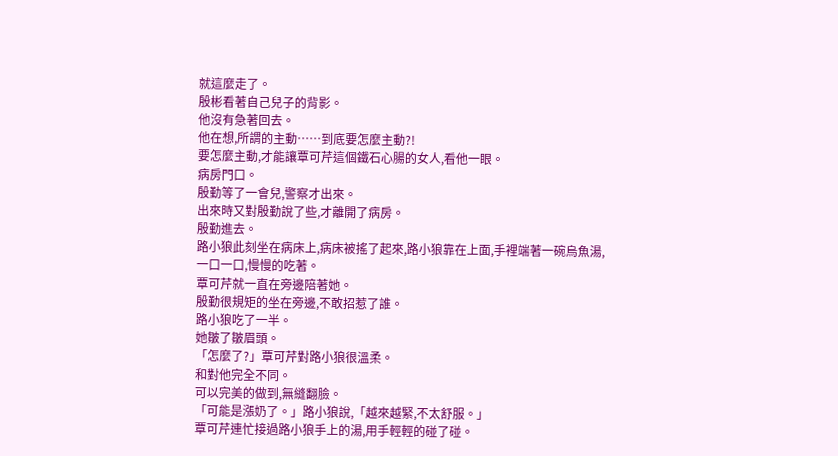就這麼走了。
殷彬看著自己兒子的背影。
他沒有急著回去。
他在想,所謂的主動……到底要怎麼主動?!
要怎麼主動,才能讓覃可芹這個鐵石心腸的女人,看他一眼。
病房門口。
殷勤等了一會兒,警察才出來。
出來時又對殷勤說了些,才離開了病房。
殷勤進去。
路小狼此刻坐在病床上,病床被搖了起來,路小狼靠在上面,手裡端著一碗烏魚湯,一口一口,慢慢的吃著。
覃可芹就一直在旁邊陪著她。
殷勤很規矩的坐在旁邊,不敢招惹了誰。
路小狼吃了一半。
她皺了皺眉頭。
「怎麼了?」覃可芹對路小狼很溫柔。
和對他完全不同。
可以完美的做到,無縫翻臉。
「可能是漲奶了。」路小狼說,「越來越緊,不太舒服。」
覃可芹連忙接過路小狼手上的湯,用手輕輕的碰了碰。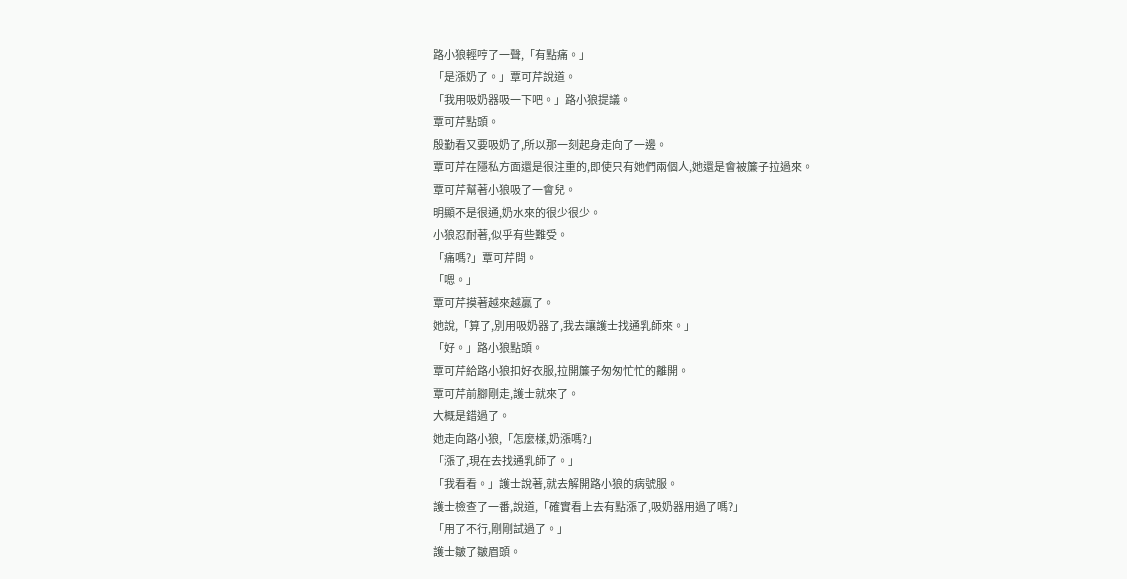路小狼輕哼了一聲,「有點痛。」
「是漲奶了。」覃可芹說道。
「我用吸奶器吸一下吧。」路小狼提議。
覃可芹點頭。
殷勤看又要吸奶了,所以那一刻起身走向了一邊。
覃可芹在隱私方面還是很注重的,即使只有她們兩個人,她還是會被簾子拉過來。
覃可芹幫著小狼吸了一會兒。
明顯不是很通,奶水來的很少很少。
小狼忍耐著,似乎有些難受。
「痛嗎?」覃可芹問。
「嗯。」
覃可芹摸著越來越贏了。
她說,「算了,別用吸奶器了,我去讓護士找通乳師來。」
「好。」路小狼點頭。
覃可芹給路小狼扣好衣服,拉開簾子匆匆忙忙的離開。
覃可芹前腳剛走,護士就來了。
大概是錯過了。
她走向路小狼,「怎麼樣,奶漲嗎?」
「漲了,現在去找通乳師了。」
「我看看。」護士說著,就去解開路小狼的病號服。
護士檢查了一番,說道,「確實看上去有點漲了,吸奶器用過了嗎?」
「用了不行,剛剛試過了。」
護士皺了皺眉頭。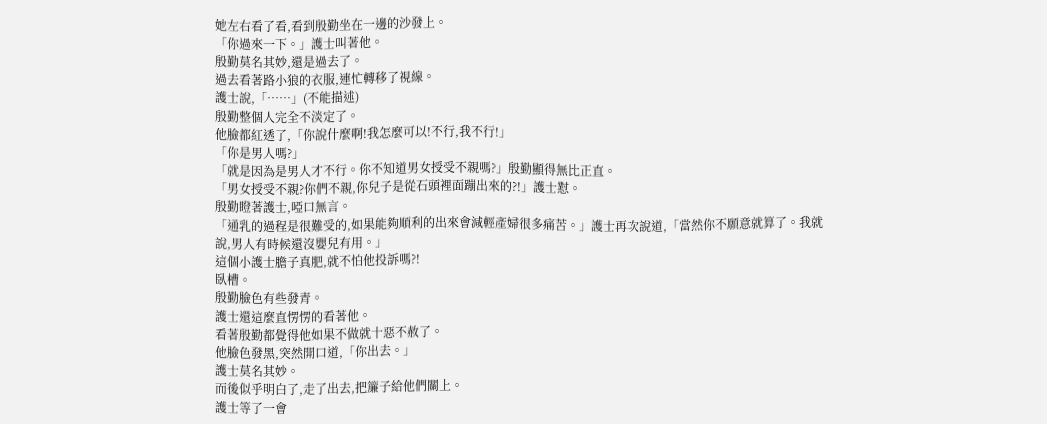她左右看了看,看到殷勤坐在一邊的沙發上。
「你過來一下。」護士叫著他。
殷勤莫名其妙,還是過去了。
過去看著路小狼的衣服,連忙轉移了視線。
護士說,「……」(不能描述)
殷勤整個人完全不淡定了。
他臉都紅透了,「你說什麼啊!我怎麼可以!不行,我不行!」
「你是男人嗎?」
「就是因為是男人才不行。你不知道男女授受不親嗎?」殷勤顯得無比正直。
「男女授受不親?你們不親,你兒子是從石頭裡面蹦出來的?!」護士懟。
殷勤瞪著護士,啞口無言。
「通乳的過程是很難受的,如果能夠順利的出來會減輕產婦很多痛苦。」護士再次說道,「當然你不願意就算了。我就說,男人有時候還沒嬰兒有用。」
這個小護士膽子真肥,就不怕他投訴嗎?!
臥槽。
殷勤臉色有些發青。
護士還這麼直愣愣的看著他。
看著殷勤都覺得他如果不做就十惡不赦了。
他臉色發黑,突然開口道,「你出去。」
護士莫名其妙。
而後似乎明白了,走了出去,把簾子給他們關上。
護士等了一會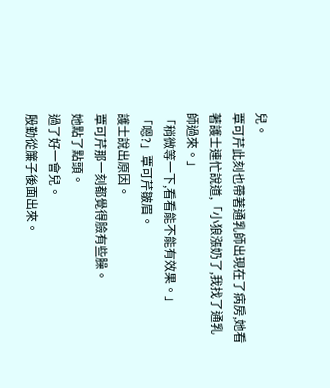兒。
覃可芹此刻也帶著通乳師出現在了病房,她看著護士連忙說道,「小狼漲奶了,我找了通乳師過來。」
「稍微等一下,看看能不能有效果。」
「嗯?」覃可芹皺眉。
護士說出原因。
覃可芹那一刻都覺得臉有些臊。
她點了點頭。
過了好一會兒。
殷勤從簾子後面出來。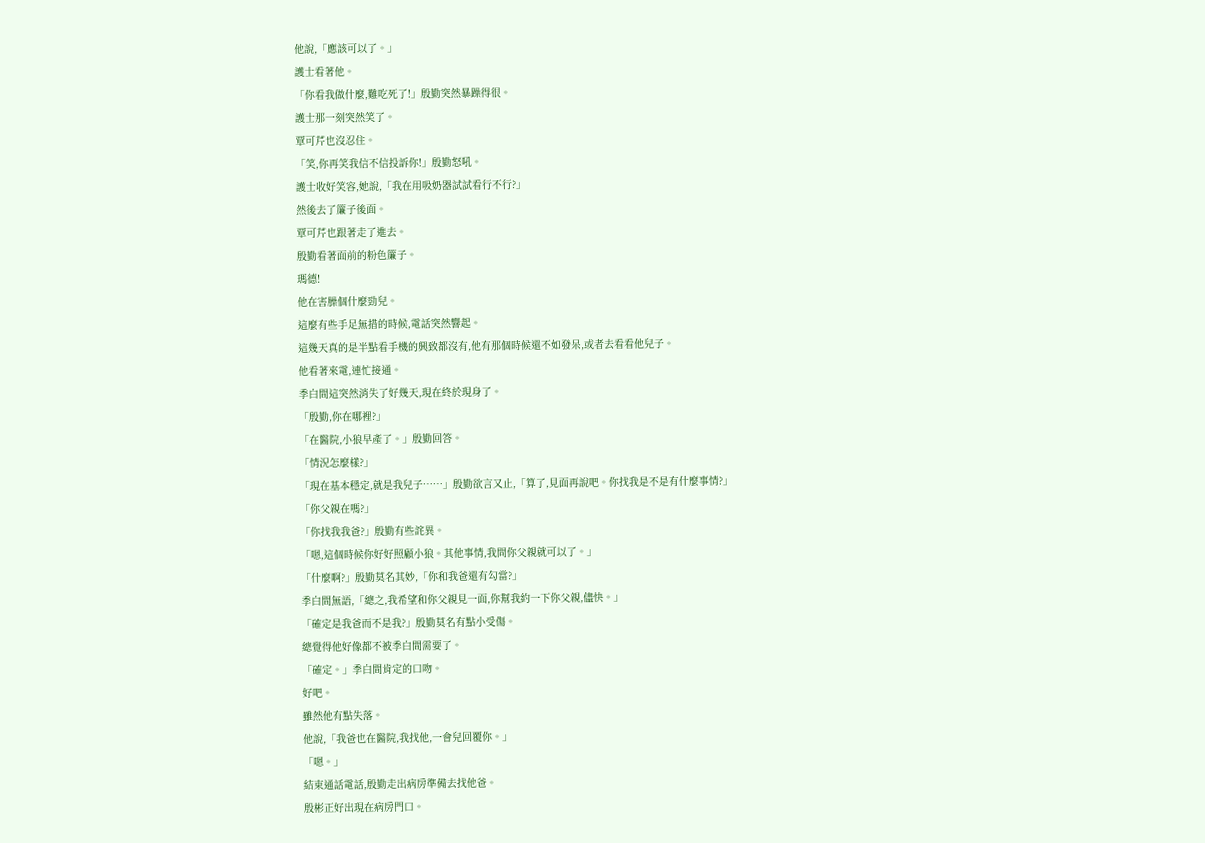他說,「應該可以了。」
護士看著他。
「你看我做什麼,難吃死了!」殷勤突然暴躁得很。
護士那一刻突然笑了。
覃可芹也沒忍住。
「笑,你再笑我信不信投訴你!」殷勤怒吼。
護士收好笑容,她說,「我在用吸奶器試試看行不行?」
然後去了簾子後面。
覃可芹也跟著走了進去。
殷勤看著面前的粉色簾子。
瑪德!
他在害臊個什麼勁兒。
這麼有些手足無措的時候,電話突然響起。
這幾天真的是半點看手機的興致都沒有,他有那個時候還不如發呆,或者去看看他兒子。
他看著來電,連忙接通。
季白間這突然消失了好幾天,現在終於現身了。
「殷勤,你在哪裡?」
「在醫院,小狼早產了。」殷勤回答。
「情況怎麼樣?」
「現在基本穩定,就是我兒子……」殷勤欲言又止,「算了,見面再說吧。你找我是不是有什麼事情?」
「你父親在嗎?」
「你找我我爸?」殷勤有些詫異。
「嗯,這個時候你好好照顧小狼。其他事情,我問你父親就可以了。」
「什麼啊?」殷勤莫名其妙,「你和我爸還有勾當?」
季白間無語,「總之,我希望和你父親見一面,你幫我約一下你父親,儘快。」
「確定是我爸而不是我?」殷勤莫名有點小受傷。
總覺得他好像都不被季白間需要了。
「確定。」季白間肯定的口吻。
好吧。
雖然他有點失落。
他說,「我爸也在醫院,我找他,一會兒回覆你。」
「嗯。」
結束通話電話,殷勤走出病房準備去找他爸。
殷彬正好出現在病房門口。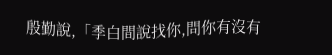殷勤說,「季白間說找你,問你有沒有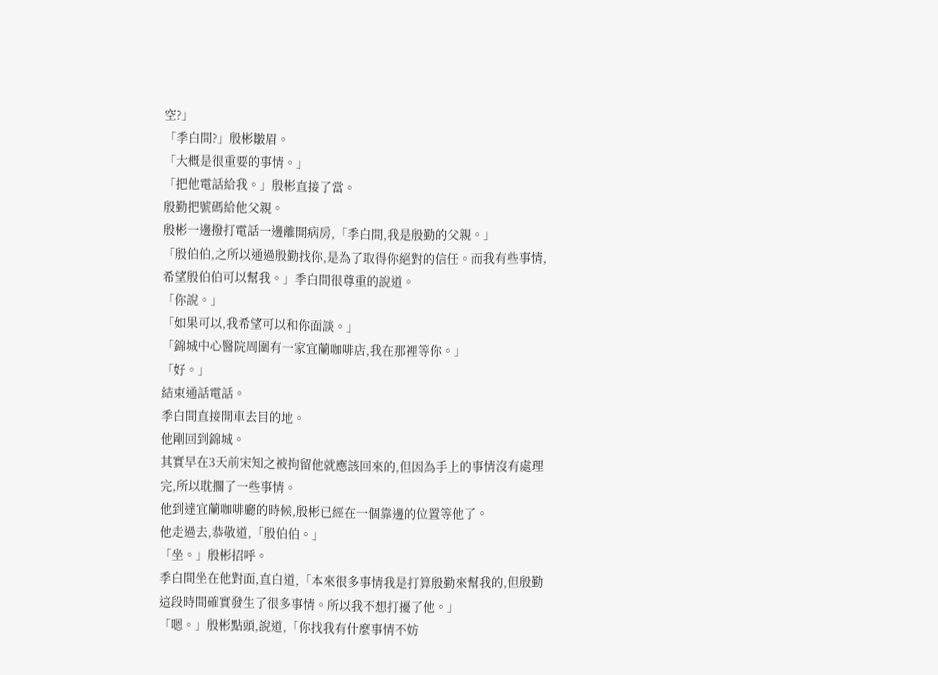空?」
「季白間?」殷彬皺眉。
「大概是很重要的事情。」
「把他電話給我。」殷彬直接了當。
殷勤把號碼給他父親。
殷彬一邊撥打電話一邊離開病房,「季白間,我是殷勤的父親。」
「殷伯伯,之所以通過殷勤找你,是為了取得你絕對的信任。而我有些事情,希望殷伯伯可以幫我。」季白間很尊重的說道。
「你說。」
「如果可以,我希望可以和你面談。」
「錦城中心醫院周圍有一家宜蘭咖啡店,我在那裡等你。」
「好。」
結束通話電話。
季白間直接開車去目的地。
他剛回到錦城。
其實早在3天前宋知之被拘留他就應該回來的,但因為手上的事情沒有處理完,所以耽擱了一些事情。
他到達宜蘭咖啡廳的時候,殷彬已經在一個靠邊的位置等他了。
他走過去,恭敬道,「殷伯伯。」
「坐。」殷彬招呼。
季白間坐在他對面,直白道,「本來很多事情我是打算殷勤來幫我的,但殷勤這段時間確實發生了很多事情。所以我不想打擾了他。」
「嗯。」殷彬點頭,說道,「你找我有什麼事情不妨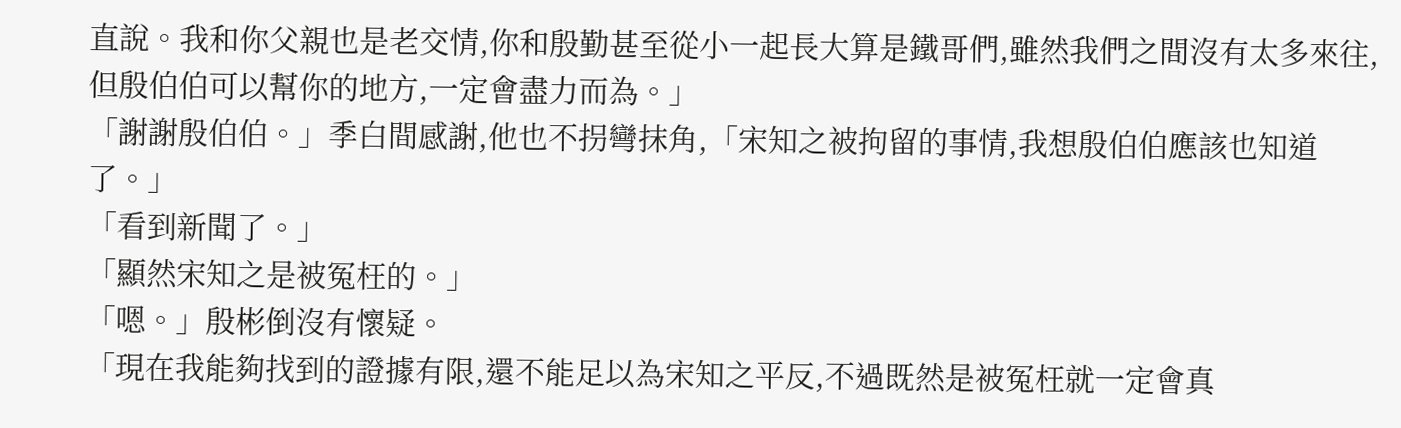直說。我和你父親也是老交情,你和殷勤甚至從小一起長大算是鐵哥們,雖然我們之間沒有太多來往,但殷伯伯可以幫你的地方,一定會盡力而為。」
「謝謝殷伯伯。」季白間感謝,他也不拐彎抹角,「宋知之被拘留的事情,我想殷伯伯應該也知道了。」
「看到新聞了。」
「顯然宋知之是被冤枉的。」
「嗯。」殷彬倒沒有懷疑。
「現在我能夠找到的證據有限,還不能足以為宋知之平反,不過既然是被冤枉就一定會真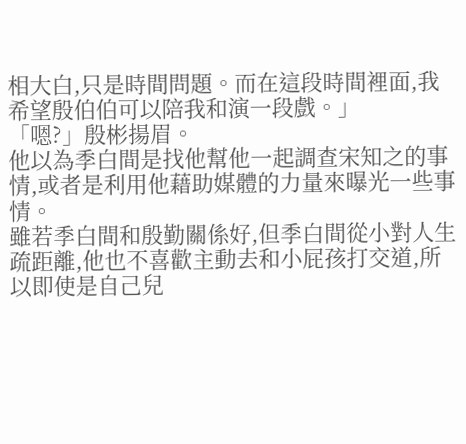相大白,只是時間問題。而在這段時間裡面,我希望殷伯伯可以陪我和演一段戲。」
「嗯?」殷彬揚眉。
他以為季白間是找他幫他一起調查宋知之的事情,或者是利用他藉助媒體的力量來曝光一些事情。
雖若季白間和殷勤關係好,但季白間從小對人生疏距離,他也不喜歡主動去和小屁孩打交道,所以即使是自己兒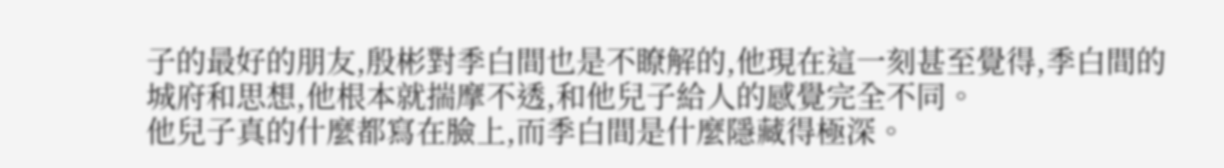子的最好的朋友,殷彬對季白間也是不瞭解的,他現在這一刻甚至覺得,季白間的城府和思想,他根本就揣摩不透,和他兒子給人的感覺完全不同。
他兒子真的什麼都寫在臉上,而季白間是什麼隱藏得極深。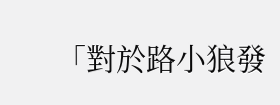「對於路小狼發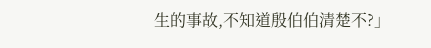生的事故,不知道殷伯伯清楚不?」